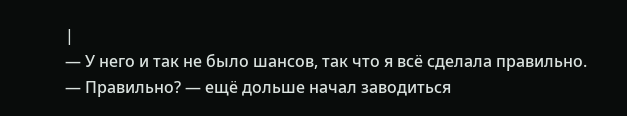|
— У него и так не было шансов, так что я всё сделала правильно.
— Правильно? — ещё дольше начал заводиться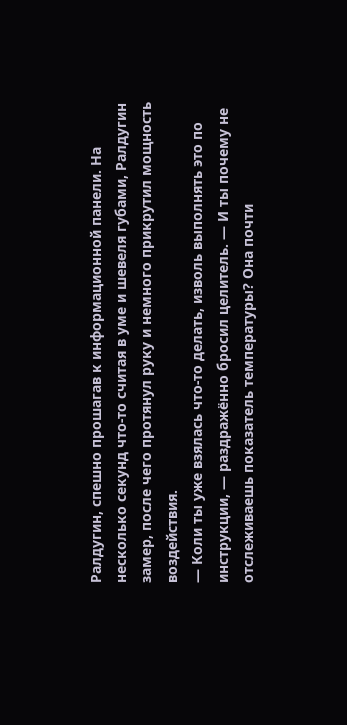Ралдугин, спешно прошагав к информационной панели. На несколько секунд что-то считая в уме и шевеля губами, Ралдугин замер, после чего протянул руку и немного прикрутил мощность воздействия.
— Коли ты уже взялась что-то делать, изволь выполнять это по инструкции, — раздражённо бросил целитель. — И ты почему не отслеживаешь показатель температуры? Она почти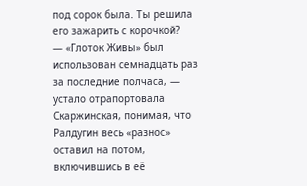под сорок была. Ты решила его зажарить с корочкой?
— «Глоток Живы» был использован семнадцать раз за последние полчаса, — устало отрапортовала Скаржинская, понимая, что Ралдугин весь «разнос» оставил на потом, включившись в её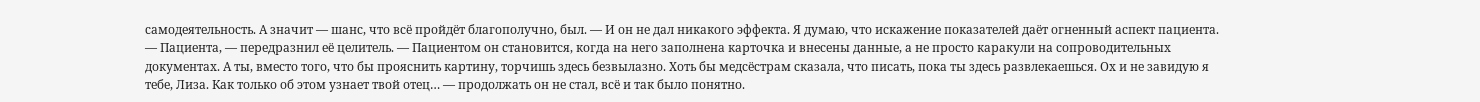самодеятельность. А значит — шанс, что всё пройдёт благополучно, был. — И он не дал никакого эффекта. Я думаю, что искажение показателей даёт огненный аспект пациента.
— Пациента, — передразнил её целитель. — Пациентом он становится, когда на него заполнена карточка и внесены данные, а не просто каракули на сопроводительных документах. А ты, вместо того, что бы прояснить картину, торчишь здесь безвылазно. Хоть бы медсёстрам сказала, что писать, пока ты здесь развлекаешься. Ох и не завидую я тебе, Лиза. Как только об этом узнает твой отец… — продолжать он не стал, всё и так было понятно.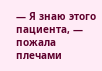— Я знаю этого пациента, — пожала плечами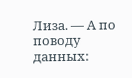Лиза. — А по поводу данных: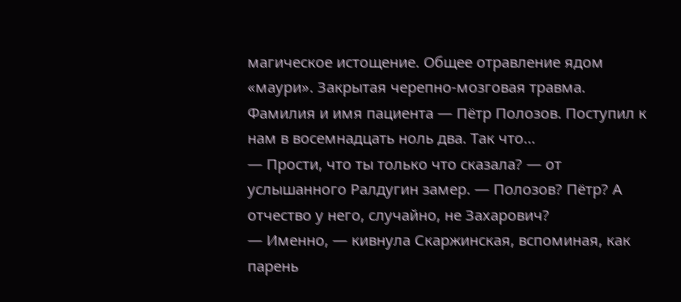магическое истощение. Общее отравление ядом «маури». Закрытая черепно-мозговая травма. Фамилия и имя пациента — Пётр Полозов. Поступил к нам в восемнадцать ноль два. Так что…
— Прости, что ты только что сказала? — от услышанного Ралдугин замер. — Полозов? Пётр? А отчество у него, случайно, не Захарович?
— Именно, — кивнула Скаржинская, вспоминая, как парень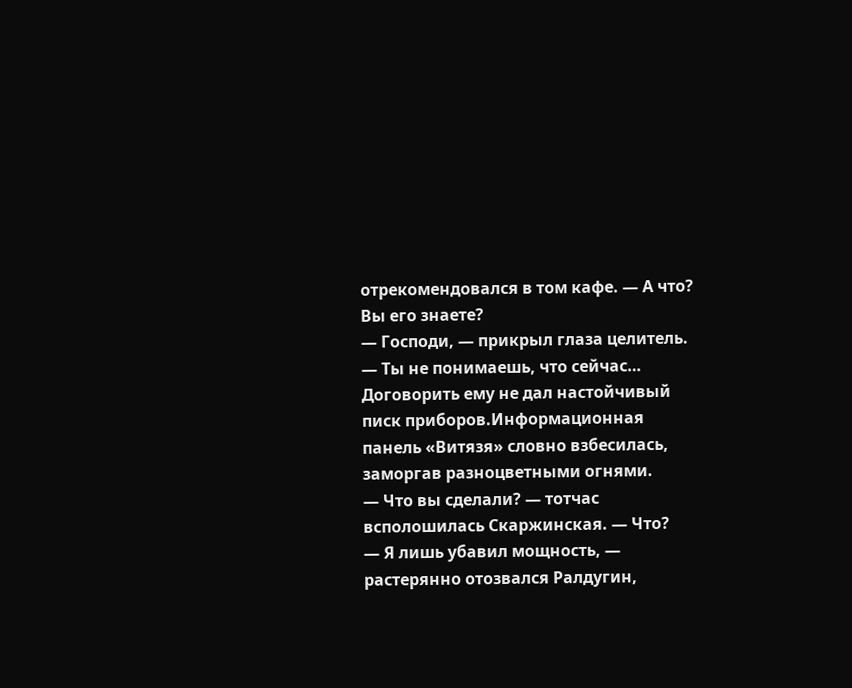отрекомендовался в том кафе. — А что? Вы его знаете?
— Господи, — прикрыл глаза целитель. — Ты не понимаешь, что сейчас…
Договорить ему не дал настойчивый писк приборов.Информационная панель «Витязя» словно взбесилась, заморгав разноцветными огнями.
— Что вы сделали? — тотчас всполошилась Скаржинская. — Что?
— Я лишь убавил мощность, — растерянно отозвался Ралдугин,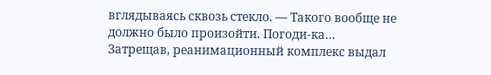вглядываясь сквозь стекло. — Такого вообще не должно было произойти. Погоди-ка…
Затрещав, реанимационный комплекс выдал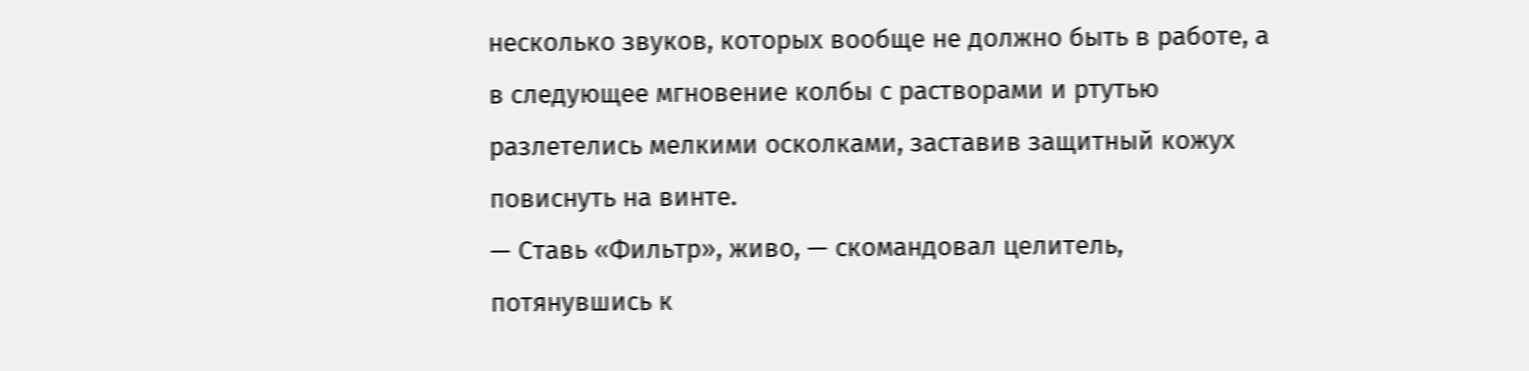несколько звуков, которых вообще не должно быть в работе, а в следующее мгновение колбы с растворами и ртутью разлетелись мелкими осколками, заставив защитный кожух повиснуть на винте.
— Ставь «Фильтр», живо, — скомандовал целитель, потянувшись к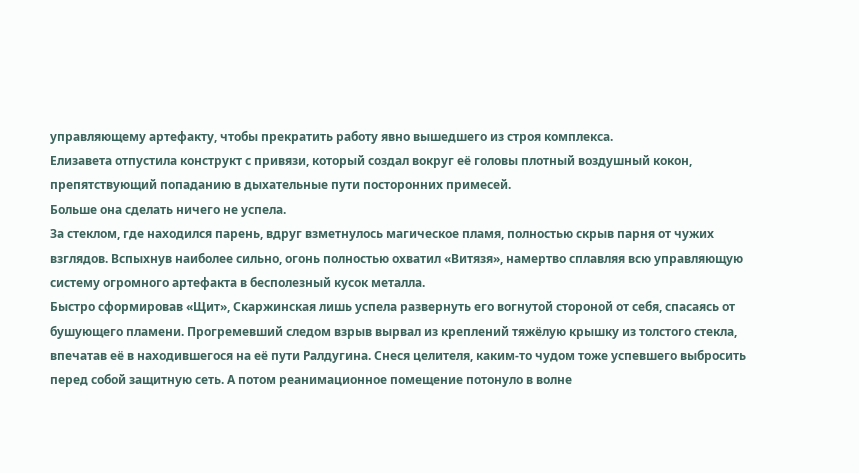управляющему артефакту, чтобы прекратить работу явно вышедшего из строя комплекса.
Елизавета отпустила конструкт с привязи, который создал вокруг её головы плотный воздушный кокон, препятствующий попаданию в дыхательные пути посторонних примесей.
Больше она сделать ничего не успела.
За стеклом, где находился парень, вдруг взметнулось магическое пламя, полностью скрыв парня от чужих взглядов. Вспыхнув наиболее сильно, огонь полностью охватил «Витязя», намертво сплавляя всю управляющую систему огромного артефакта в бесполезный кусок металла.
Быстро сформировав «Щит», Скаржинская лишь успела развернуть его вогнутой стороной от себя, спасаясь от бушующего пламени. Прогремевший следом взрыв вырвал из креплений тяжёлую крышку из толстого стекла, впечатав её в находившегося на её пути Ралдугина. Снеся целителя, каким-то чудом тоже успевшего выбросить перед собой защитную сеть. А потом реанимационное помещение потонуло в волне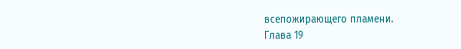всепожирающего пламени.
Глава 19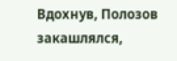Вдохнув, Полозов закашлялся,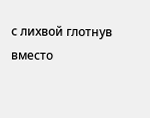с лихвой глотнув вместо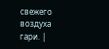свежего воздуха гари. |